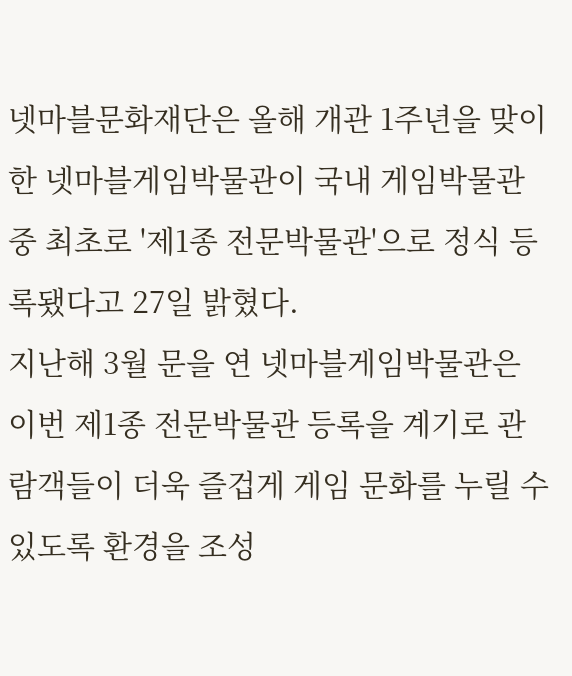넷마블문화재단은 올해 개관 1주년을 맞이한 넷마블게임박물관이 국내 게임박물관 중 최초로 '제1종 전문박물관'으로 정식 등록됐다고 27일 밝혔다.
지난해 3월 문을 연 넷마블게임박물관은 이번 제1종 전문박물관 등록을 계기로 관람객들이 더욱 즐겁게 게임 문화를 누릴 수 있도록 환경을 조성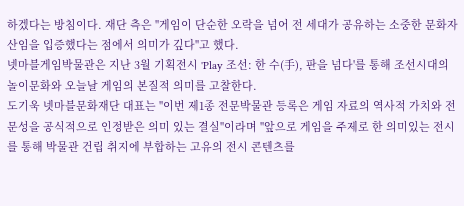하겠다는 방침이다. 재단 측은 "게임이 단순한 오락을 넘어 전 세대가 공유하는 소중한 문화자산임을 입증했다는 점에서 의미가 깊다"고 했다.
넷마블게임박물관은 지난 3월 기획전시 'Play 조선: 한 수(手), 판을 넘다'를 통해 조선시대의 놀이문화와 오늘날 게임의 본질적 의미를 고찰한다.
도기욱 넷마블문화재단 대표는 "이번 제1종 전문박물관 등록은 게임 자료의 역사적 가치와 전문성을 공식적으로 인정받은 의미 있는 결실"이라며 "앞으로 게임을 주제로 한 의미있는 전시를 통해 박물관 건립 취지에 부합하는 고유의 전시 콘텐츠를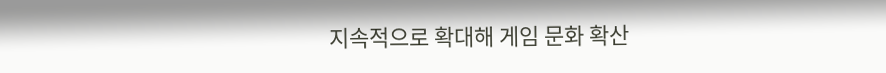지속적으로 확대해 게임 문화 확산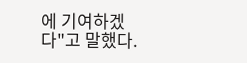에 기여하겠다"고 말했다.